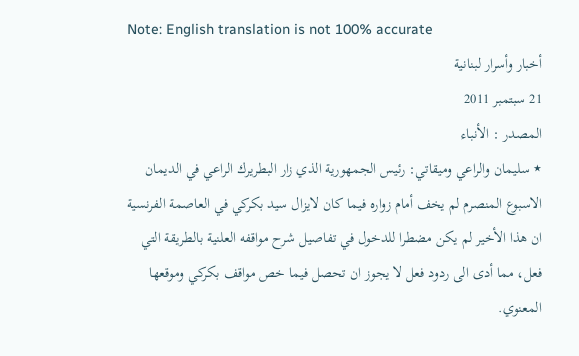Note: English translation is not 100% accurate
أخبار وأسرار لبنانية
21 سبتمبر 2011
المصدر : الأنباء
٭ سليمان والراعي وميقاتي: رئيس الجمهورية الذي زار البطريرك الراعي في الديمان الاسبوع المنصرم لم يخف أمام زواره فيما كان لايزال سيد بكركي في العاصمة الفرنسية ان هذا الأخير لم يكن مضطرا للدخول في تفاصيل شرح مواقفه العلنية بالطريقة التي فعل، مما أدى الى ردود فعل لا يجوز ان تحصل فيما خص مواقف بكركي وموقعها المعنوي.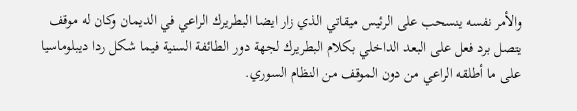والأمر نفسه ينسحب على الرئيس ميقاتي الذي زار ايضا البطريرك الراعي في الديمان وكان له موقف يتصل برد فعل على البعد الداخلي بكلام البطريرك لجهة دور الطائفة السنية فيما شكل ردا ديبلوماسيا على ما أطلقه الراعي من دون الموقف من النظام السوري.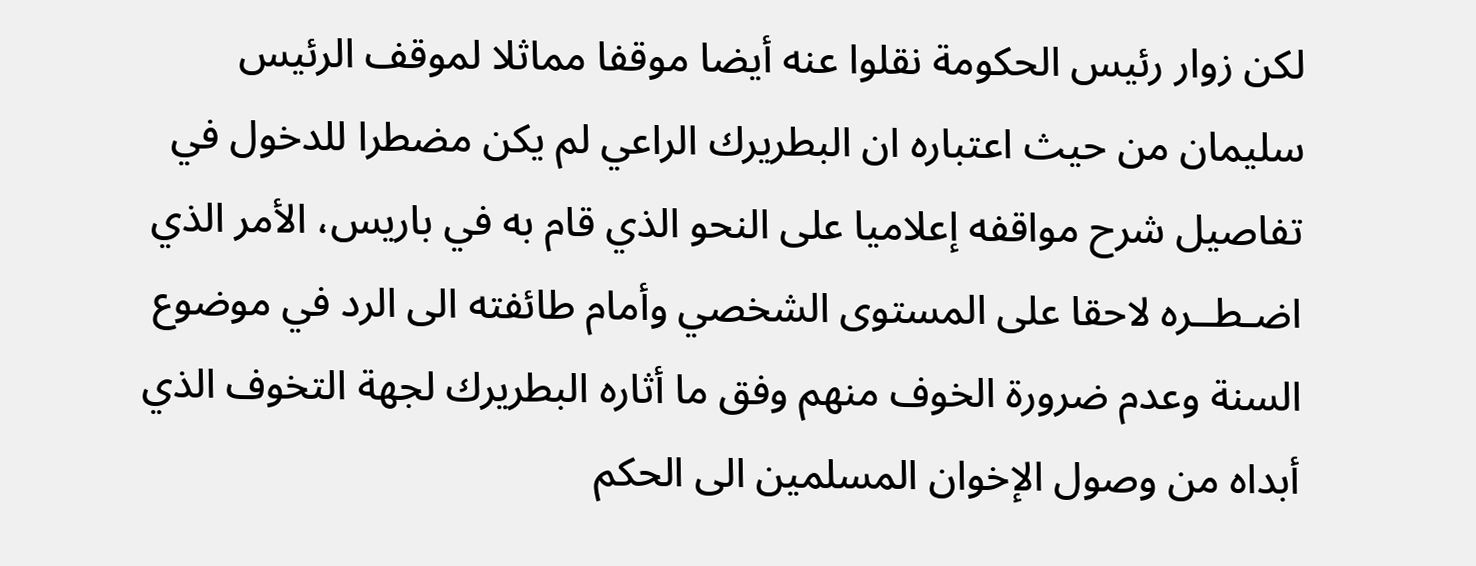لكن زوار رئيس الحكومة نقلوا عنه أيضا موقفا مماثلا لموقف الرئيس سليمان من حيث اعتباره ان البطريرك الراعي لم يكن مضطرا للدخول في تفاصيل شرح مواقفه إعلاميا على النحو الذي قام به في باريس، الأمر الذي اضـطــره لاحقا على المستوى الشخصي وأمام طائفته الى الرد في موضوع السنة وعدم ضرورة الخوف منهم وفق ما أثاره البطريرك لجهة التخوف الذي أبداه من وصول الإخوان المسلمين الى الحكم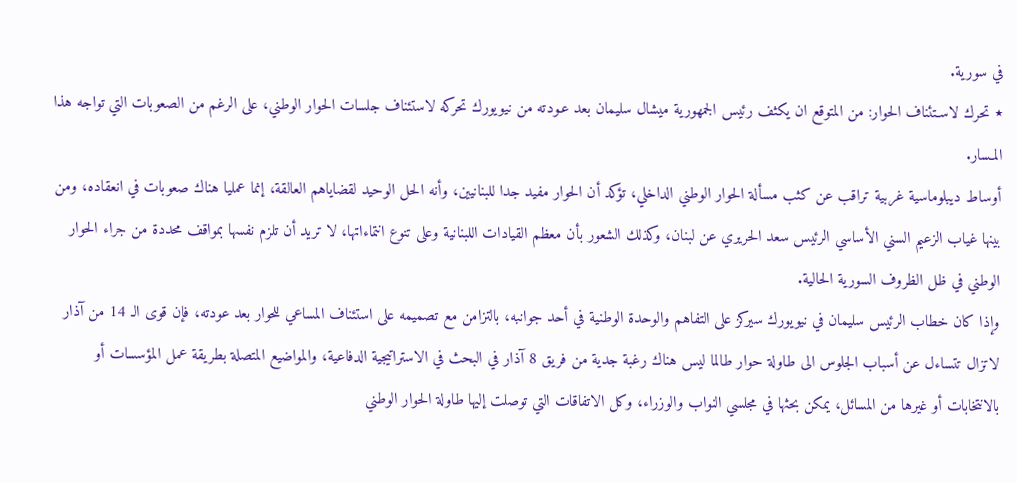في سورية.
٭ تحرك لاسـتئناف الحوار: من المتوقع ان يكثف رئيس الجمهورية ميشال سليمان بعد عـودته من نيويورك تحركه لاستئناف جلسات الحوار الوطني، على الرغم من الصعوبات التي تواجه هذا المـسار.
أوساط ديبلوماسية غربية تراقب عن كثب مسألة الحوار الوطني الداخلي، تؤكد أن الحوار مفيد جدا للبنانيين، وأنه الحل الوحيد لقضاياهم العالقة، إنما عمليا هناك صعوبات في انعقاده، ومن بينها غياب الزعيم السني الأساسي الرئيس سعد الحريري عن لبنان، وكذلك الشعور بأن معظم القيادات اللبنانية وعلى تنوع انتماءاتها، لا تريد أن تلزم نفسها بمواقف محددة من جراء الحوار الوطني في ظل الظروف السورية الحالية.
وإذا كان خطاب الرئيس سليمان في نيويورك سيركز على التفاهم والوحدة الوطنية في أحد جوانبه، بالتزامن مع تصميمه على استئناف المساعي للحوار بعد عودته، فإن قوى الـ 14 من آذار لاتزال تتساءل عن أسباب الجلوس الى طاولة حوار طالما ليس هناك رغبة جدية من فريق 8 آذار في البحث في الاستراتيجية الدفاعية، والمواضيع المتصلة بطريقة عمل المؤسسات أو بالانتخابات أو غيرها من المسائل، يمكن بحثها في مجلسي النواب والوزراء، وكل الاتفاقات التي توصلت إليها طاولة الحوار الوطني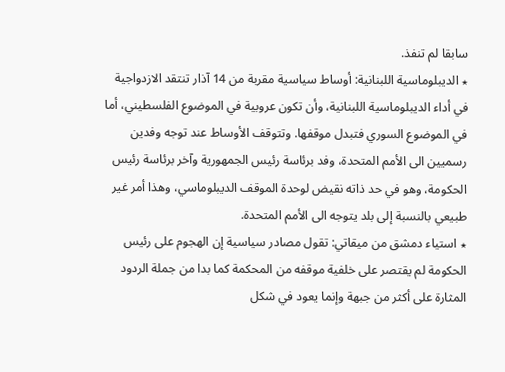سابقا لم تنفذ.
٭ الديبلوماسية اللبنانية: أوساط سياسية مقربة من 14 آذار تنتقد الازدواجية في أداء الديبلوماسية اللبنانية، وأن تكون عروبية في الموضوع الفلسطيني، أما في الموضوع السوري فتبدل موقفها. وتتوقف الأوساط عند توجه وفدين رسميين الى الأمم المتحدة، وفد برئاسة رئيس الجمهورية وآخر برئاسة رئيس الحكومة، وهو في حد ذاته نقيض لوحدة الموقف الديبلوماسي، وهذا أمر غير طبيعي بالنسبة إلى بلد يتوجه الى الأمم المتحدة.
٭ استياء دمشق من ميقاتي: تقول مصادر سياسية إن الهجوم على رئيس الحكومة لم يقتصر على خلفية موقفه من المحكمة كما بدا من جملة الردود المثارة على أكثر من جبهة وإنما يعود في شكل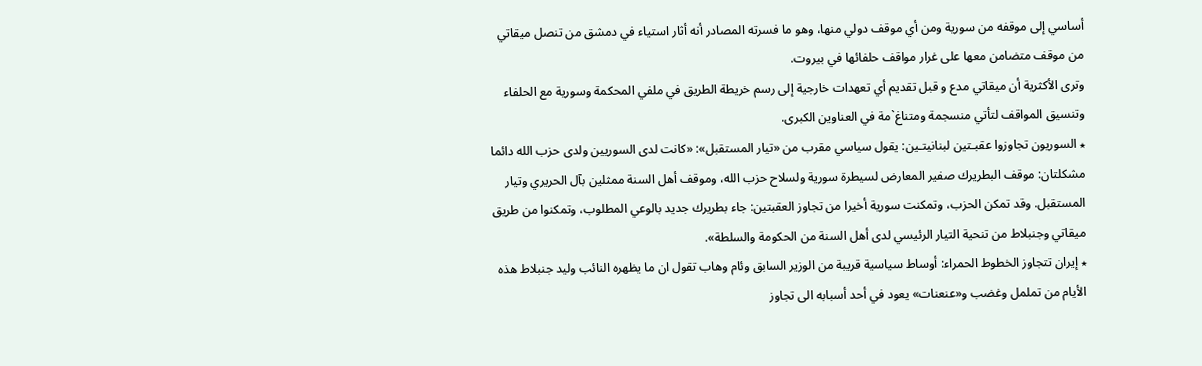أساسي إلى موقفه من سورية ومن أي موقف دولي منها، وهو ما فسرته المصادر أنه أثار استياء في دمشق من تنصل ميقاتي من موقف متضامن معها على غرار مواقف حلفائها في بيروت.
وترى الأكثرية أن ميقاتي مدع و قبل تقديم أي تعهدات خارجية إلى رسم خريطة الطريق في ملفي المحكمة وسورية مع الحلفاء وتنسيق المواقف لتأتي منسجمة ومتناغ`مة في العناوين الكبرى.
٭ السوريون تجاوزوا عقبـتين لبنانيتـين: يقول سياسي مقرب من «تيار المستقبل»: «كانت لدى السوريين ولدى حزب الله دائما مشكلتان: موقف البطريرك صفير المعارض لسيطرة سورية ولسلاح حزب الله، وموقف أهل السنة ممثلين بآل الحريري وتيار المستقبل. وقد تمكن الحزب، وتمكنت سورية أخيرا من تجاوز العقبتين: جاء بطريرك جديد بالوعي المطلوب، وتمكنوا من طريق ميقاتي وجنبلاط من تنحية التيار الرئيسي لدى أهل السنة من الحكومة والسلطة».
٭ إيران تتجاوز الخطوط الحمراء: أوساط سياسية قريبة من الوزير السابق وئام وهاب تقول ان ما يظهره النائب وليد جنبلاط هذه الأيام من تململ وغضب و«عنعنات» يعود في أحد أسبابه الى تجاوز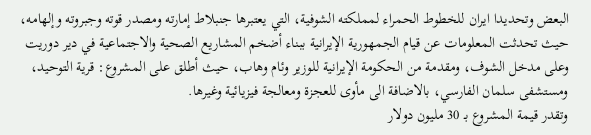البعض وتحديدا ايران للخطوط الحمراء لمملكته الشوفية، التي يعتبرها جنبلاط إمارته ومصدر قوته وجبروته وإلهامه، حيث تحدثت المعلومات عن قيام الجمهورية الإيرانية ببناء أضخم المشاريع الصحية والاجتماعية في دير دوريت وعلى مدخل الشوف، ومقدمة من الحكومة الإيرانية للوزير وئام وهاب، حيث أطلق على المشروع: قرية التوحيد، ومستشفى سلمان الفارسي، بالاضافة الى مأوى للعجزة ومعالجة فيزيائية وغيرها.
وتقدر قيمة المشروع بـ 30 مليون دولار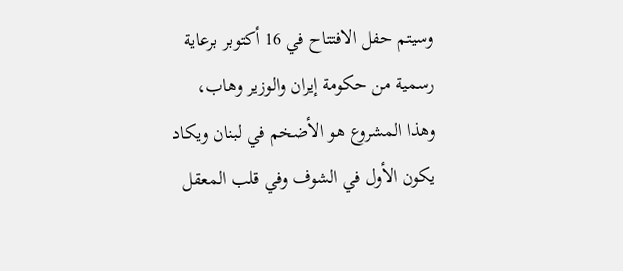وسيتم حفل الافتتاح في 16 أكتوبر برعاية رسمية من حكومة إيران والوزير وهاب، وهذا المشروع هو الأضخم في لبنان ويكاد يكون الأول في الشوف وفي قلب المعقل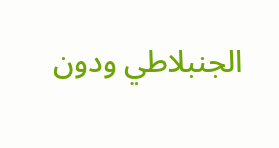الجنبلاطي ودون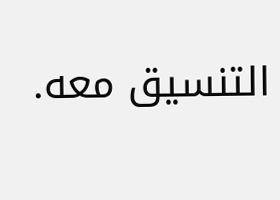التنسيق معه.